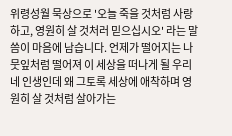위령성월 묵상으로 '오늘 죽을 것처럼 사랑하고, 영원히 살 것처러 믿으십시오' 라는 말씀이 마음에 남습니다. 언제가 떨어지는 나뭇잎처럼 떨어져 이 세상을 떠나게 될 우리네 인생인데 왜 그토록 세상에 애착하며 영원히 살 것처럼 살아가는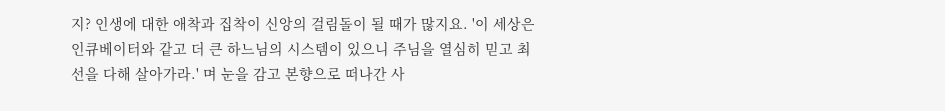지? 인생에 대한 애착과 집착이 신앙의 걸림돌이 될 때가 많지요. '이 세상은 인큐베이터와 같고 더 큰 하느님의 시스템이 있으니 주님을 열심히 믿고 최선을 다해 살아가라.' 며 눈을 감고 본향으로 떠나간 사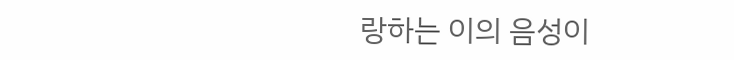랑하는 이의 음성이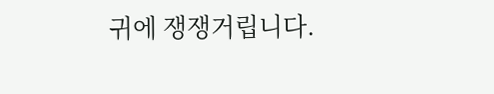귀에 쟁쟁거립니다.